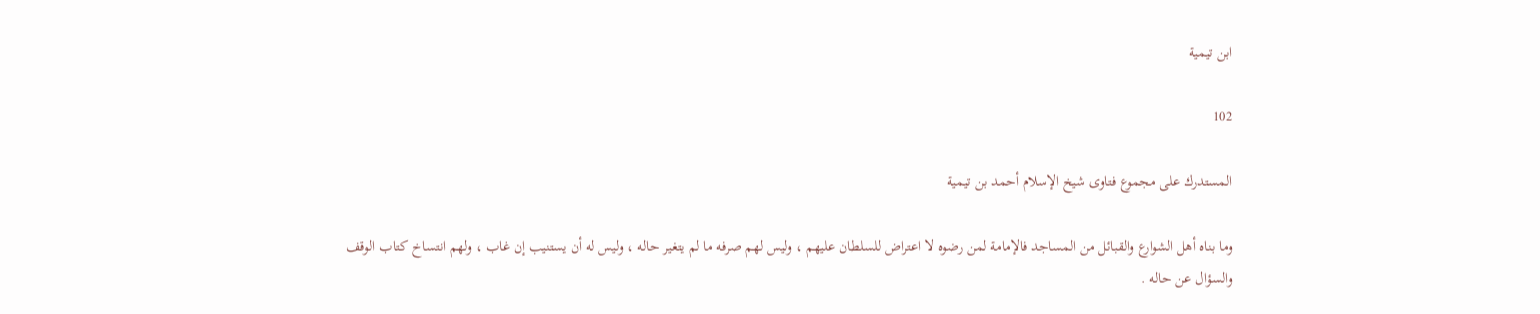ابن تيمية

102

المستدرك على مجموع فتاوى شيخ الإسلام أحمد بن تيمية

وما بناه أهل الشوارع والقبائل من المساجد فالإمامة لمن رضوه لا اعتراض للسلطان عليهم ، وليس لهم صرفه ما لم يتغير حاله ، وليس له أن يستنيب إن غاب ، ولهم انتساخ كتاب الوقف والسؤال عن حاله .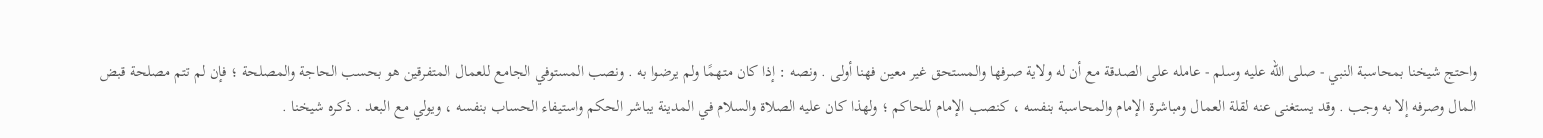واحتج شيخنا بمحاسبة النبي - صلى الله عليه وسلم - عامله على الصدقة مع أن له ولاية صرفها والمستحق غير معين فهنا أولى . ونصه : إذا كان متهمًا ولم يرضوا به . ونصب المستوفي الجامع للعمال المتفرقين هو بحسب الحاجة والمصلحة ؛ فإن لم تتم مصلحة قبض المال وصرفه إلا به وجب . وقد يستغنى عنه لقلة العمال ومباشرة الإمام والمحاسبة بنفسه ، كنصب الإمام للحاكم ؛ ولهذا كان عليه الصلاة والسلام في المدينة يباشر الحكم واستيفاء الحساب بنفسه ، ويولي مع البعد . ذكره شيخنا .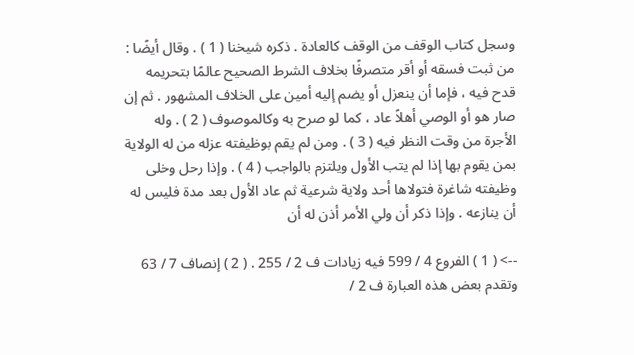وسجل كتاب الوقف من الوقف كالعادة . ذكره شيخنا ( 1 ) . وقال أيضًا : من ثبت فسقه أو أقر متصرفًا بخلاف الشرط الصحيح عالمًا بتحريمه قدح فيه ، فإما أن ينعزل أو يضم إليه أمين على الخلاف المشهور . ثم إن صار هو أو الوصي أهلاً عاد ، كما لو صرح به وكالموصوف ( 2 ) . وله الأجرة من وقت النظر فيه ( 3 ) . ومن لم يقم بوظيفته عزله من له الولاية بمن يقوم بها إذا لم يتب الأول ويلتزم بالواجب ( 4 ) . وإذا رحل وخلى وظيفته شاغرة فتولاها أحد ولاية شرعية ثم عاد الأول بعد مدة فليس له أن ينازعه . وإذا ذكر أن ولي الأمر أذن له أن

--> ( 1 ) الفروع 4 / 599 فيه زيادات ف 2 / 255 . ( 2 ) إنصاف 7 / 63 وتقدم بعض هذه العبارة ف 2 /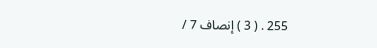255 . ( 3 ) إنصاف 7 /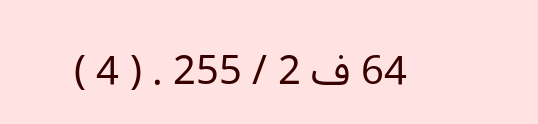64 ف 2 / 255 . ( 4 )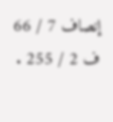إنصاف 7 / 66 ف 2 / 255 .